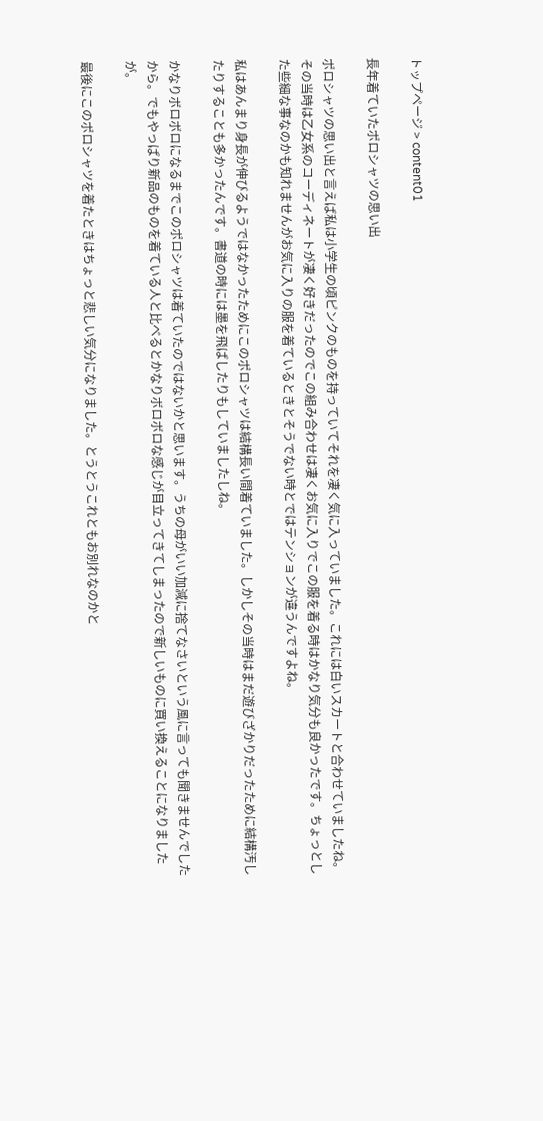トップページ > content01

長年着ていたポロシャツの思い出

ポロシャツの思い出と言えば私は小学生の頃ピンクのものを持っていてそれを凄く気に入っていました。これには白いスカートと合わせていましたね。その当時は乙女系のコーディネートが凄く好きだったのでこの組み合わせは凄くお気に入りでこの服を着る時はかなり気分も良かったです。ちょっとした些細な事なのかも知れませんがお気に入りの服を着ているときとそうでない時とではテンションが違うんですよね。

私はあんまり身長が伸びるようではなかったためにこのポロシャツは結構長い間着ていました。しかしその当時はまだ遊びざかりだったために結構汚したりすることも多かったんです。書道の時には墨を飛ばしたりもしていましたしね。

かなりボロボロになるまでこのポロシャツは着ていたのではないかと思います。うちの母がいい加減に捨てなさいという風に言っても聞きませんでしたから。でもやっぱり新品のものを着ている人と比べるとかなりボロボロな感じが目立ってきてしまったので新しいものに買い換えることになりましたが。

最後にこのポロシャツを着たときはちょっと悲しい気分になりました。とうとうこれともお別れなのかと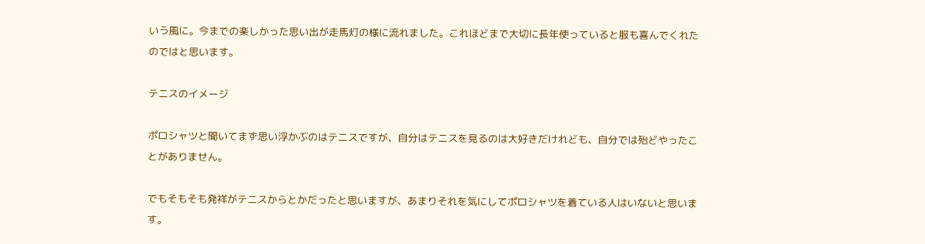いう風に。今までの楽しかった思い出が走馬灯の様に流れました。これほどまで大切に長年使っていると服も喜んでくれたのではと思います。

テニスのイメージ

ポロシャツと聞いてまず思い浮かぶのはテニスですが、自分はテニスを見るのは大好きだけれども、自分では殆どやったことがありません。

でもそもそも発祥がテニスからとかだったと思いますが、あまりそれを気にしてポロシャツを着ている人はいないと思います。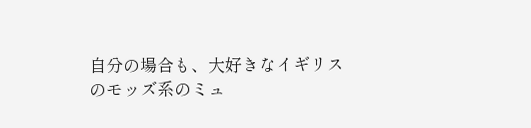自分の場合も、大好きなイギリスのモッズ系のミュ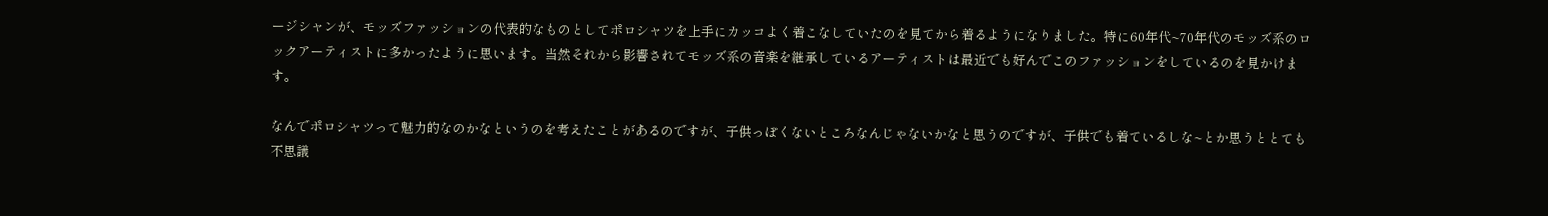ージシャンが、モッズファッションの代表的なものとしてポロシャツを上手にカッコよく着こなしていたのを見てから着るようになりました。特に60年代~70年代のモッズ系のロックアーティストに多かったように思います。当然それから影響されてモッズ系の音楽を継承しているアーティストは最近でも好んでこのファッションをしているのを見かけます。

なんでポロシャツって魅力的なのかなというのを考えたことがあるのですが、子供っぽくないところなんじゃないかなと思うのですが、子供でも着ているしな~とか思うととても不思議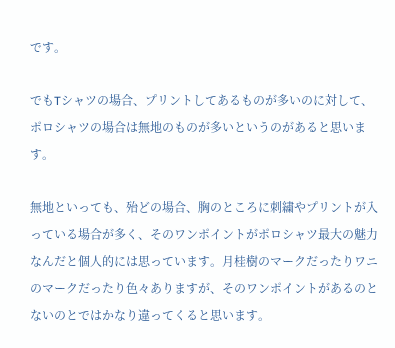です。

でもTシャツの場合、プリントしてあるものが多いのに対して、ポロシャツの場合は無地のものが多いというのがあると思います。

無地といっても、殆どの場合、胸のところに刺繍やプリントが入っている場合が多く、そのワンポイントがポロシャツ最大の魅力なんだと個人的には思っています。月桂樹のマークだったりワニのマークだったり色々ありますが、そのワンポイントがあるのとないのとではかなり違ってくると思います。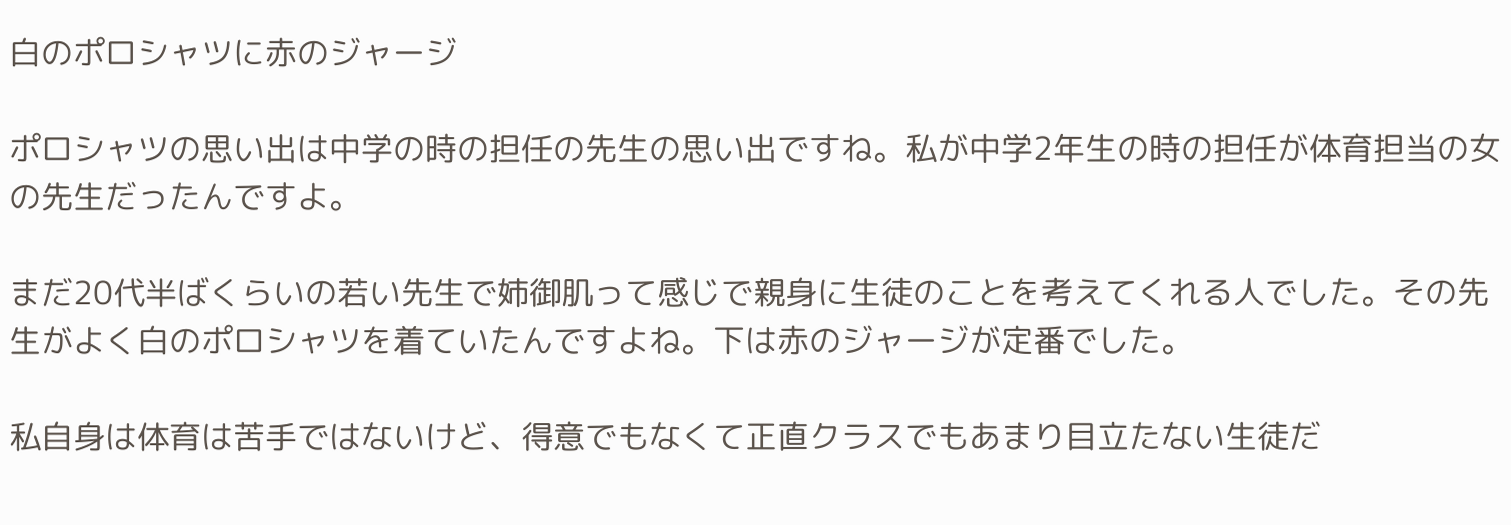白のポロシャツに赤のジャージ

ポロシャツの思い出は中学の時の担任の先生の思い出ですね。私が中学2年生の時の担任が体育担当の女の先生だったんですよ。

まだ20代半ばくらいの若い先生で姉御肌って感じで親身に生徒のことを考えてくれる人でした。その先生がよく白のポロシャツを着ていたんですよね。下は赤のジャージが定番でした。

私自身は体育は苦手ではないけど、得意でもなくて正直クラスでもあまり目立たない生徒だ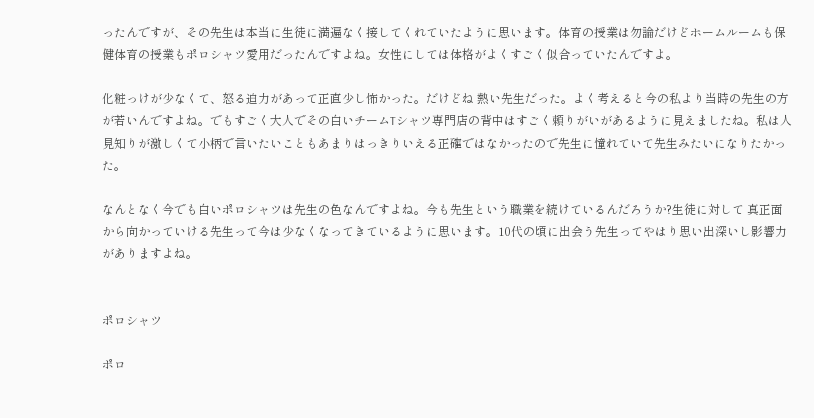ったんですが、その先生は本当に生徒に満遍なく接してくれていたように思います。体育の授業は勿論だけどホームルームも保健体育の授業もポロシャツ愛用だったんですよね。女性にしては体格がよくすごく似合っていたんですよ。

化粧っけが少なくて、怒る迫力があって正直少し怖かった。だけどね 熱い先生だった。よく考えると今の私より当時の先生の方が若いんですよね。でもすごく大人でその白いチームTシャツ専門店の背中はすごく頼りがいがあるように見えましたね。私は人見知りが激しくて小柄で言いたいこともあまりはっきりいえる正確ではなかったので先生に憧れていて先生みたいになりたかった。

なんとなく今でも白いポロシャツは先生の色なんですよね。今も先生という職業を続けているんだろうか?生徒に対して 真正面から向かっていける先生って今は少なくなってきているように思います。10代の頃に出会う先生ってやはり思い出深いし影響力がありますよね。


ポロシャツ

ポロ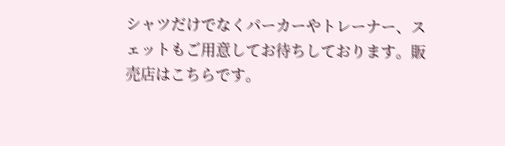シャツだけでなくパーカーやトレーナー、スェットもご用意してお待ちしております。販売店はこちらです。